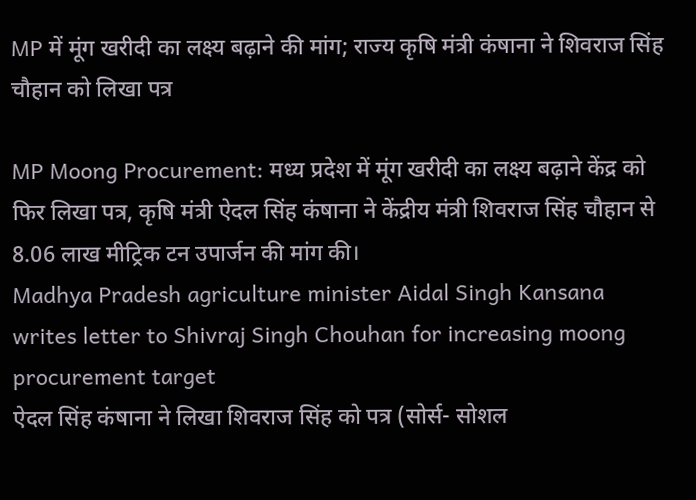MP में मूंग खरीदी का लक्ष्य बढ़ाने की मांग; राज्य कृषि मंत्री कंषाना ने शिवराज सिंह चौहान को लिखा पत्र

MP Moong Procurement: मध्य प्रदेश में मूंग खरीदी का लक्ष्य बढ़ाने केंद्र को फिर लिखा पत्र, कृषि मंत्री ऐदल सिंह कंषाना ने केंद्रीय मंत्री शिवराज सिंह चौहान से 8.06 लाख मीट्रिक टन उपार्जन की मांग की।
Madhya Pradesh agriculture minister Aidal Singh Kansana writes letter to Shivraj Singh Chouhan for increasing moong procurement target
ऐदल सिंह कंषाना ने लिखा शिवराज सिंह को पत्र (सोर्स- सोशल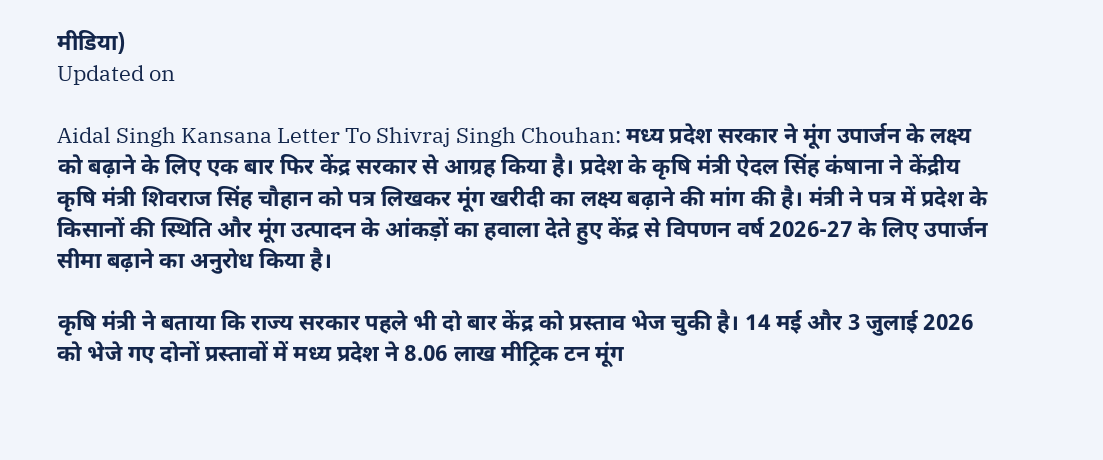मीडिया)
Updated on

Aidal Singh Kansana Letter To Shivraj Singh Chouhan: मध्य प्रदेश सरकार ने मूंग उपार्जन के लक्ष्य को बढ़ाने के लिए एक बार फिर केंद्र सरकार से आग्रह किया है। प्रदेश के कृषि मंत्री ऐदल सिंह कंषाना ने केंद्रीय कृषि मंत्री शिवराज सिंह चौहान को पत्र लिखकर मूंग खरीदी का लक्ष्य बढ़ाने की मांग की है। मंत्री ने पत्र में प्रदेश के किसानों की स्थिति और मूंग उत्पादन के आंकड़ों का हवाला देते हुए केंद्र से विपणन वर्ष 2026-27 के लिए उपार्जन सीमा बढ़ाने का अनुरोध किया है।

कृषि मंत्री ने बताया कि राज्य सरकार पहले भी दो बार केंद्र को प्रस्ताव भेज चुकी है। 14 मई और 3 जुलाई 2026 को भेजे गए दोनों प्रस्तावों में मध्य प्रदेश ने 8.06 लाख मीट्रिक टन मूंग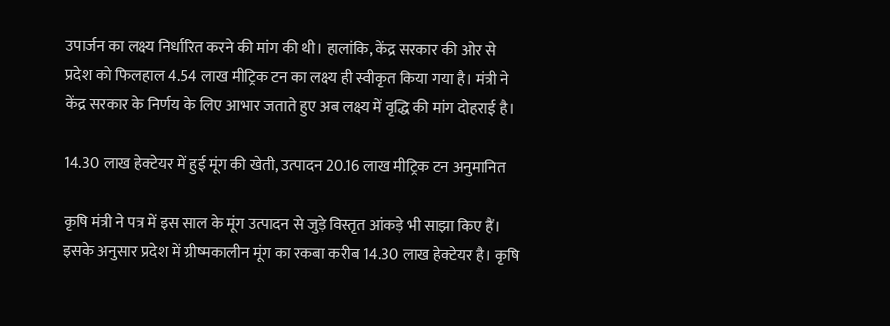उपार्जन का लक्ष्य निर्धारित करने की मांग की थी। हालांकि, केंद्र सरकार की ओर से प्रदेश को फिलहाल 4.54 लाख मीट्रिक टन का लक्ष्य ही स्वीकृत किया गया है। मंत्री ने केंद्र सरकार के निर्णय के लिए आभार जताते हुए अब लक्ष्य में वृद्धि की मांग दोहराई है।

14.30 लाख हेक्टेयर में हुई मूंग की खेती, उत्पादन 20.16 लाख मीट्रिक टन अनुमानित

कृषि मंत्री ने पत्र में इस साल के मूंग उत्पादन से जुड़े विस्तृत आंकड़े भी साझा किए हैं। इसके अनुसार प्रदेश में ग्रीष्मकालीन मूंग का रकबा करीब 14.30 लाख हेक्टेयर है। कृषि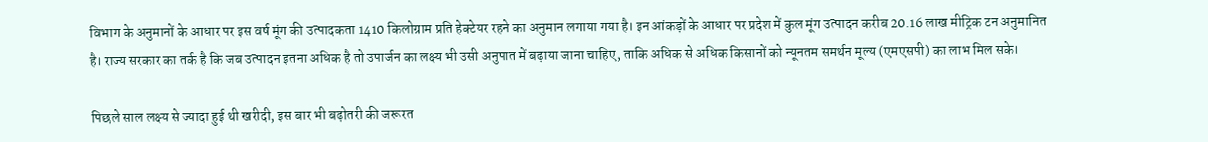विभाग के अनुमानों के आधार पर इस वर्ष मूंग की उत्पादकता 1410 किलोग्राम प्रति हेक्टेयर रहने का अनुमान लगाया गया है। इन आंकड़ों के आधार पर प्रदेश में कुल मूंग उत्पादन करीब 20.16 लाख मीट्रिक टन अनुमानित है। राज्य सरकार का तर्क है कि जब उत्पादन इतना अधिक है तो उपार्जन का लक्ष्य भी उसी अनुपात में बढ़ाया जाना चाहिए, ताकि अधिक से अधिक किसानों को न्यूनतम समर्थन मूल्य (एमएसपी) का लाभ मिल सके।

पिछले साल लक्ष्य से ज्यादा हुई थी खरीदी, इस बार भी बढ़ोतरी की जरूरत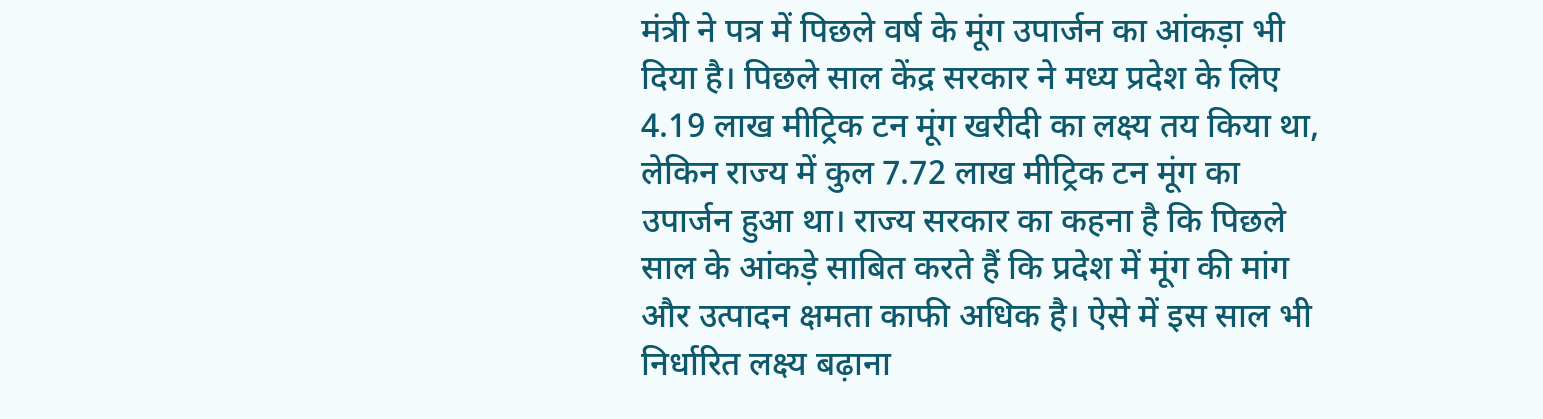मंत्री ने पत्र में पिछले वर्ष के मूंग उपार्जन का आंकड़ा भी दिया है। पिछले साल केंद्र सरकार ने मध्य प्रदेश के लिए 4.19 लाख मीट्रिक टन मूंग खरीदी का लक्ष्य तय किया था, लेकिन राज्य में कुल 7.72 लाख मीट्रिक टन मूंग का उपार्जन हुआ था। राज्य सरकार का कहना है कि पिछले साल के आंकड़े साबित करते हैं कि प्रदेश में मूंग की मांग और उत्पादन क्षमता काफी अधिक है। ऐसे में इस साल भी निर्धारित लक्ष्य बढ़ाना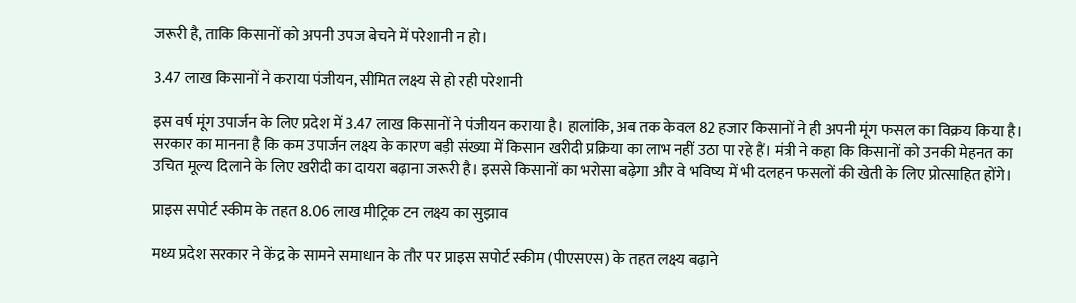जरूरी है, ताकि किसानों को अपनी उपज बेचने में परेशानी न हो।

3.47 लाख किसानों ने कराया पंजीयन, सीमित लक्ष्य से हो रही परेशानी

इस वर्ष मूंग उपार्जन के लिए प्रदेश में 3.47 लाख किसानों ने पंजीयन कराया है। हालांकि, अब तक केवल 82 हजार किसानों ने ही अपनी मूंग फसल का विक्रय किया है। सरकार का मानना है कि कम उपार्जन लक्ष्य के कारण बड़ी संख्या में किसान खरीदी प्रक्रिया का लाभ नहीं उठा पा रहे हैं। मंत्री ने कहा कि किसानों को उनकी मेहनत का उचित मूल्य दिलाने के लिए खरीदी का दायरा बढ़ाना जरूरी है। इससे किसानों का भरोसा बढ़ेगा और वे भविष्य में भी दलहन फसलों की खेती के लिए प्रोत्साहित होंगे।

प्राइस सपोर्ट स्कीम के तहत 8.06 लाख मीट्रिक टन लक्ष्य का सुझाव

मध्य प्रदेश सरकार ने केंद्र के सामने समाधान के तौर पर प्राइस सपोर्ट स्कीम (पीएसएस) के तहत लक्ष्य बढ़ाने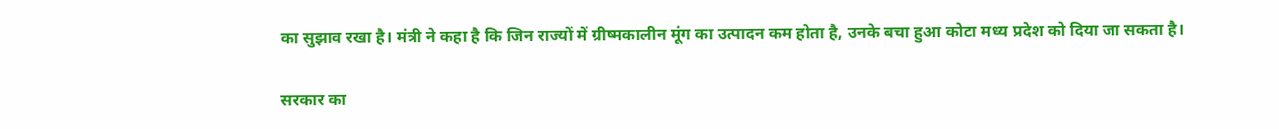का सुझाव रखा है। मंत्री ने कहा है कि जिन राज्यों में ग्रीष्मकालीन मूंग का उत्पादन कम होता है, उनके बचा हुआ कोटा मध्य प्रदेश को दिया जा सकता है।

सरकार का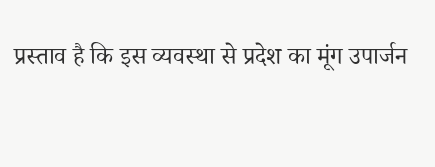प्रस्ताव है कि इस व्यवस्था से प्रदेश का मूंग उपार्जन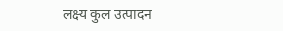लक्ष्य कुल उत्पादन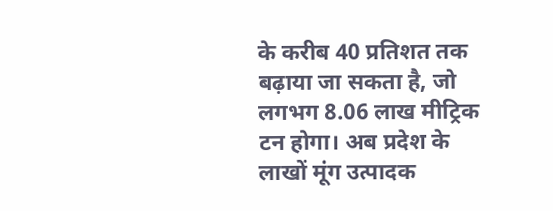के करीब 40 प्रतिशत तक बढ़ाया जा सकता है, जो लगभग 8.06 लाख मीट्रिक टन होगा। अब प्रदेश के लाखों मूंग उत्पादक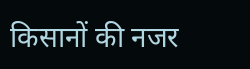किसानों की नजर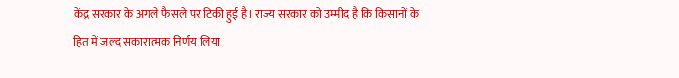केंद्र सरकार के अगले फैसले पर टिकी हुई है। राज्य सरकार को उम्मीद है कि किसानों के हित में जल्द सकारात्मक निर्णय लिया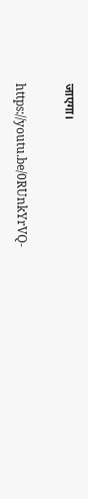जाएगा।

https://youtu.be/0RUnkYrVQ-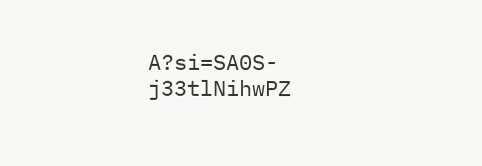A?si=SA0S-j33tlNihwPZ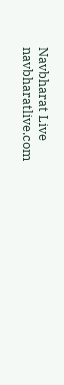Navbharat Live
navbharatlive.com